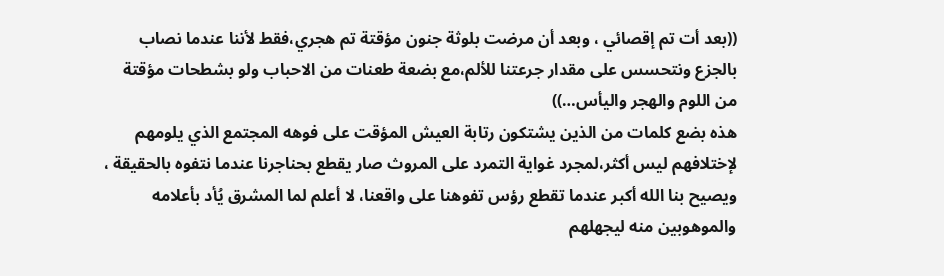((بعد أت تم إقصائي ، وبعد أن مرضت بلوثة جنون مؤقتة تم هجري،فقط لأننا عندما نصاب بالجزع ونتحسس على مقدار جرعتنا للألم،مع بضعة طعنات من الاحباب ولو بشطحات مؤقتة من اللوم والهجر واليأس…))
هذه بضع كلمات من الذين يشتكون رتابة العيش المؤقت على فوهه المجتمع الذي يلومهم لإختلافهم ليس أكثر،لمجرد غواية التمرد على المروث صار يقطع بحناجرنا عندما نتفوه بالحقيقة ، ويصيح بنا الله أكبر عندما تقطع رؤس تفوهنا على واقعنا، لا أعلم لما المشرق يُأد بأعلامه والموهوبين منه ليجهلهم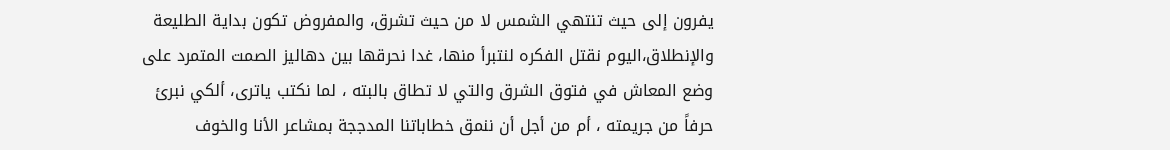يفرون إلى حيث تنتهي الشمس لا من حيث تشرق، والمفروض تكون بداية الطليعة والإنطلاق،اليوم نقتل الفكره لنتبرأ منها، غدا نحرقها بين دهاليز الصمت المتمرد على وضع المعاش في فتوق الشرق والتي لا تطاق بالبته ، لما نكتب ياترى، ألكي نبرئ حرفاً من جريمته ، أم من أجل أن ننمق خطاباتنا المدججة بمشاعر الأنا والخوف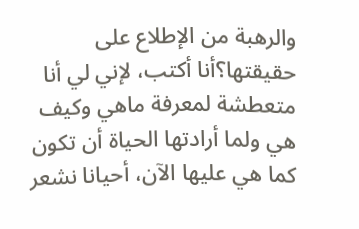والرهبة من الإطلاع على حقيقتها؟أنا أكتب، لإني لي أنا متعطشة لمعرفة ماهي وكيف هي ولما أرادتها الحياة أن تكون كما هي عليها الآن، أحيانا نشعر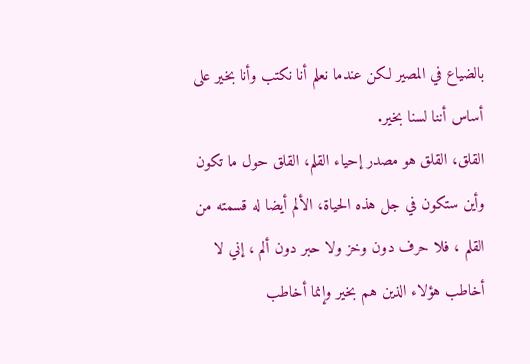بالضياع في المصير لكن عندما نعلم أنا نكتب وأنا بخير على أساس أننا لسنا بخير.
القلق، القلق هو مصدر إحياء القلم، القلق حول ما تكون وأين ستكون في جل هذه الحياة، الألم أيضا له قسمته من القلم ، فلا حرف دون وخز ولا حبر دون ألم ، إني لا أخاطب هؤلاء الذين هم بخير وإنما أخاطب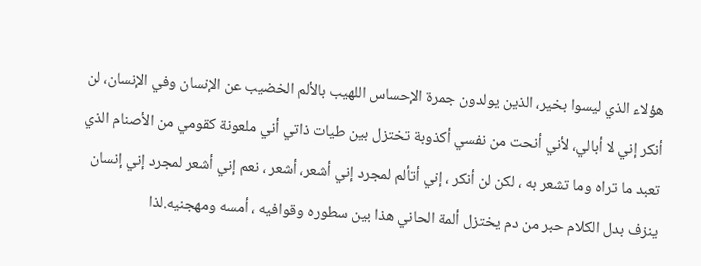هؤلاء الذي ليسوا بخير، الذين يولدون جمرة الإحساس اللهيب بالألم الخضيب عن الإنسان وفي الإنسان، لن أنكر إني لا أبالي، لأني أنحت من نفسي أكذوبة تختزل بين طيات ذاتي أني ملعونة كقومي من الأصنام الذي تعبد ما تراه وما تشعر به ، لكن لن أنكر ، إني أتألم لمجرد إني أشعر، أشعر ، نعم إني أشعر لمجرد إني إنسان ينزف بدل الكلام حبر من دم يختزل ألمة الحاني هذا بين سطوره وقوافيه ، أمسه ومهجنيه.لذا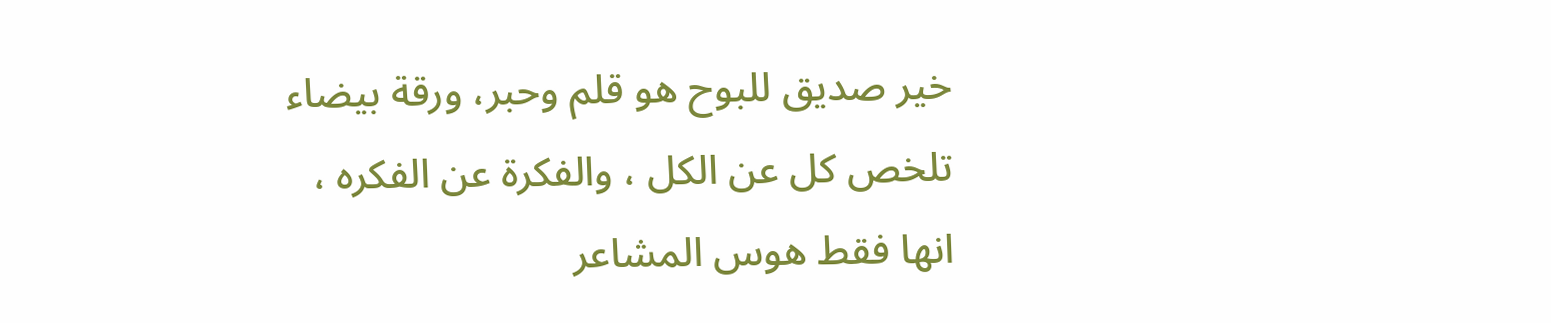خير صديق للبوح هو قلم وحبر، ورقة بيضاء تلخص كل عن الكل ، والفكرة عن الفكره ، انها فقط هوس المشاعر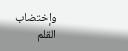وإختضاب القلم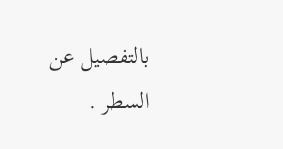بالتفصيل عن السطر .